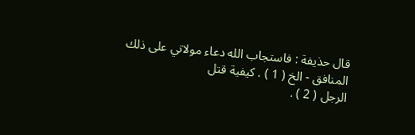قال حذيفة : فاستجاب الله دعاء مولاتي على ذلك المنافق - الخ ( 1 ) . كيفية قتل
الرجل ( 2 ) .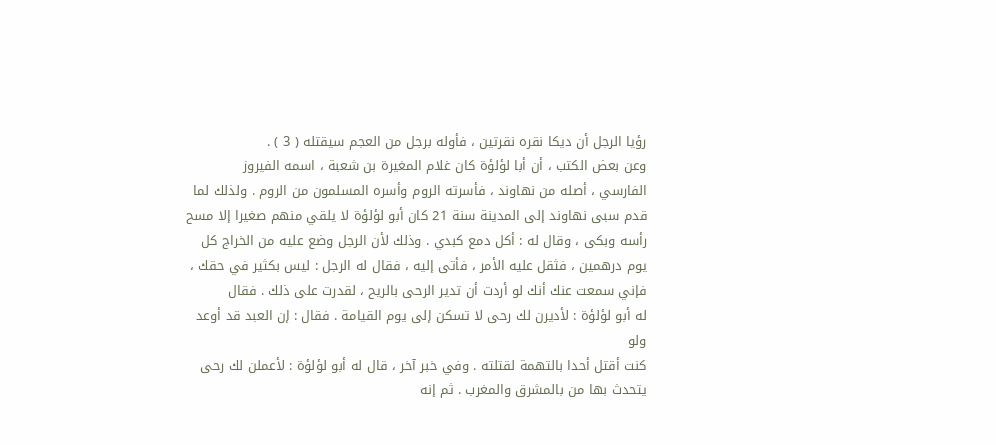رؤيا الرجل أن ديكا نقره نقرتين ، فأوله برجل من العجم سيقتله ( 3 ) .
وعن بعض الكتب ، أن أبا لؤلؤة كان غلام المغيرة بن شعبة ، اسمه الفيروز
الفارسي ، أصله من نهاوند ، فأسرته الروم وأسره المسلمون من الروم . ولذلك لما
قدم سبى نهاوند إلى المدينة سنة 21 كان أبو لؤلؤة لا يلقي منهم صغيرا إلا مسح
رأسه وبكى ، وقال له : أكل دمع كبدي . وذلك لأن الرجل وضع عليه من الخراج كل
يوم درهمين ، فثقل عليه الأمر ، فأتى إليه ، فقال له الرجل : ليس بكثير في حقك ،
فإني سمعت عنك أنك لو أردت أن تدير الرحى بالريح ، لقدرت على ذلك . فقال
له أبو لؤلؤة : لأديرن لك رحى لا تسكن إلى يوم القيامة . فقال : إن العبد قد أوعد ولو
كنت أقتل أحدا بالتهمة لقتلته . وفي خبر آخر ، قال له أبو لؤلؤة : لأعملن لك رحى
يتحدث بها من بالمشرق والمغرب . ثم إنه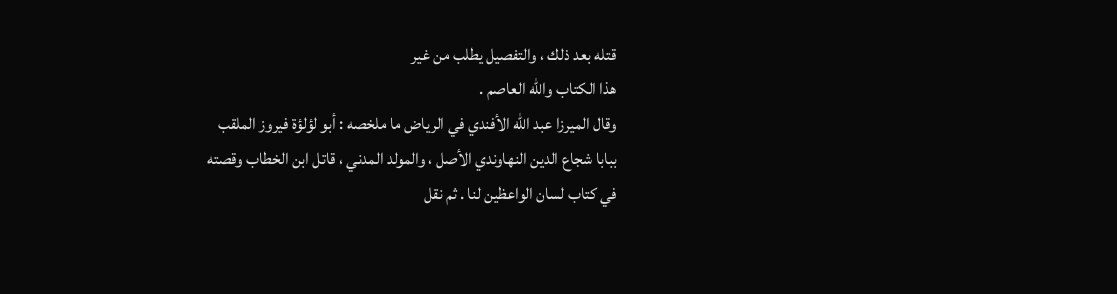قتله بعد ذلك ، والتفصيل يطلب من غير
هذا الكتاب والله العاصم .
وقال الميرزا عبد الله الأفندي في الرياض ما ملخصه : أبو لؤلؤة فيروز الملقب
ببابا شجاع الدين النهاوندي الأصل ، والمولد المدني ، قاتل ابن الخطاب وقصته
في كتاب لسان الواعظين لنا . ثم نقل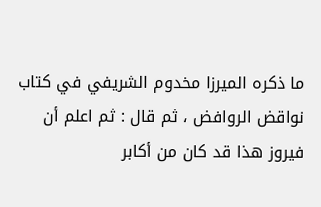ما ذكره الميرزا مخدوم الشريفي في كتاب
نواقض الروافض ، ثم قال : ثم اعلم أن فيروز هذا قد كان من أكابر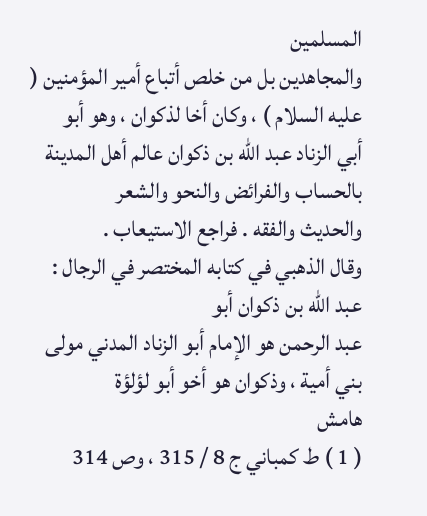المسلمين
والمجاهدين بل من خلص أتباع أمير المؤمنين ( عليه السلام ) ، وكان أخا لذكوان ، وهو أبو
أبي الزناد عبد الله بن ذكوان عالم أهل المدينة بالحساب والفرائض والنحو والشعر
والحديث والفقه . فراجع الاستيعاب .
وقال الذهبي في كتابه المختصر في الرجال : عبد الله بن ذكوان أبو
عبد الرحمن هو الإمام أبو الزناد المدني مولى بني أمية ، وذكوان هو أخو أبو لؤلؤة
هامش
( 1 ) ط كمباني ج 8 / 315 ، وص 314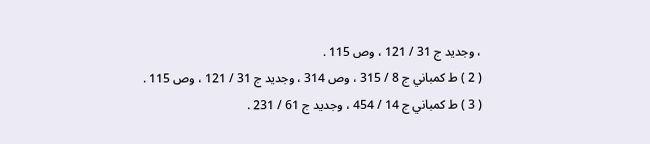، وجديد ج 31 / 121 ، وص 115 .
( 2 ) ط كمباني ج 8 / 315 ، وص 314 ، وجديد ج 31 / 121 ، وص 115 .
( 3 ) ط كمباني ج 14 / 454 ، وجديد ج 61 / 231 .